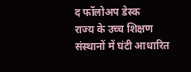द फॉलोअप डेस्क
राज्य के उच्च शिक्षण संस्थानों में घंटी आधारित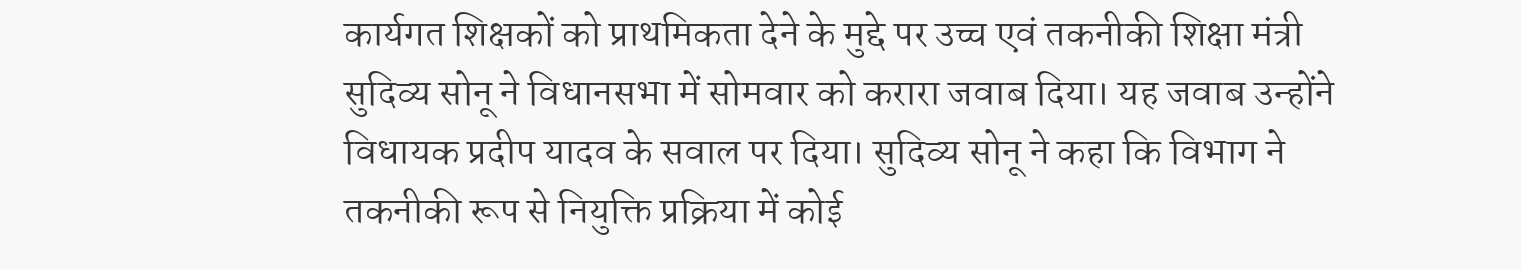कार्यगत शिक्षकों को प्राथमिकता देने के मुद्दे पर उच्च एवं तकनीकी शिक्षा मंत्री सुदिव्य सोनू ने विधानसभा में सोमवार को करारा जवाब दिया। यह जवाब उन्होंने विधायक प्रदीप यादव के सवाल पर दिया। सुदिव्य सोनू ने कहा कि विभाग ने तकनीकी रूप से नियुक्ति प्रक्रिया में कोई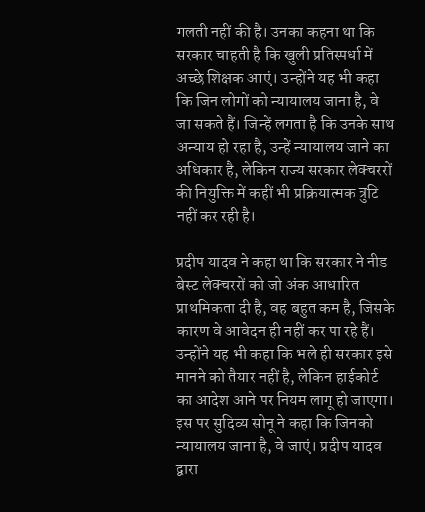गलती नहीं की है। उनका कहना था कि सरकार चाहती है कि खुली प्रतिस्पर्धा में अच्छे शिक्षक आएं। उन्होंने यह भी कहा कि जिन लोगों को न्यायालय जाना है, वे जा सकते हैं। जिन्हें लगता है कि उनके साथ अन्याय हो रहा है, उन्हें न्यायालय जाने का अधिकार है, लेकिन राज्य सरकार लेक्चररों की नियुक्ति में कहीं भी प्रक्रियात्मक त्रुटि नहीं कर रही है।

प्रदीप यादव ने कहा था कि सरकार ने नीड बेस्ट लेक्चररों को जो अंक आधारित प्राथमिकता दी है, वह बहुत कम है, जिसके कारण वे आवेदन ही नहीं कर पा रहे हैं। उन्होंने यह भी कहा कि भले ही सरकार इसे मानने को तैयार नहीं है, लेकिन हाईकोर्ट का आदेश आने पर नियम लागू हो जाएगा। इस पर सुदिव्य सोनू ने कहा कि जिनको न्यायालय जाना है, वे जाएं। प्रदीप यादव द्वारा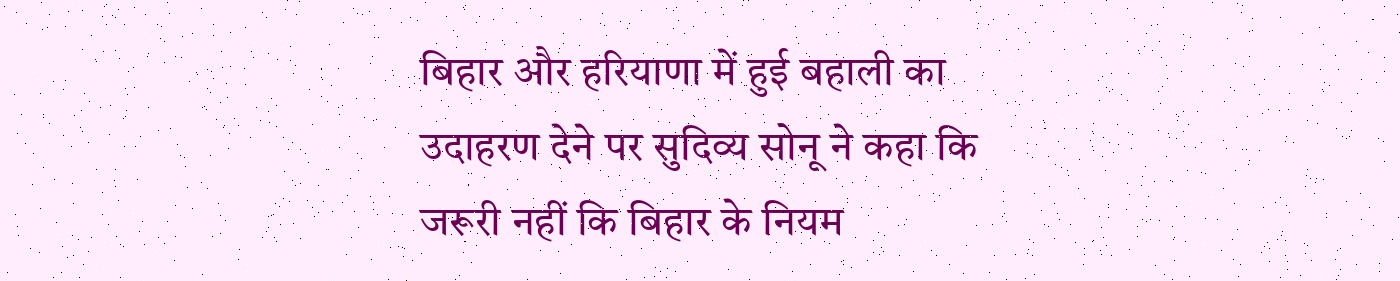बिहार और हरियाणा में हुई बहाली का उदाहरण देने पर सुदिव्य सोनू ने कहा कि जरूरी नहीं कि बिहार के नियम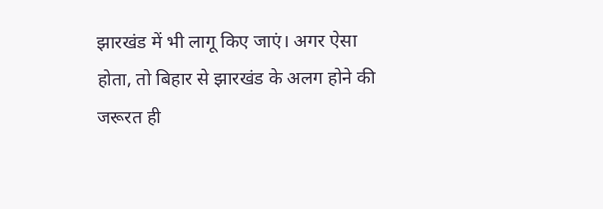झारखंड में भी लागू किए जाएं। अगर ऐसा होता, तो बिहार से झारखंड के अलग होने की जरूरत ही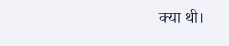क्या थी।